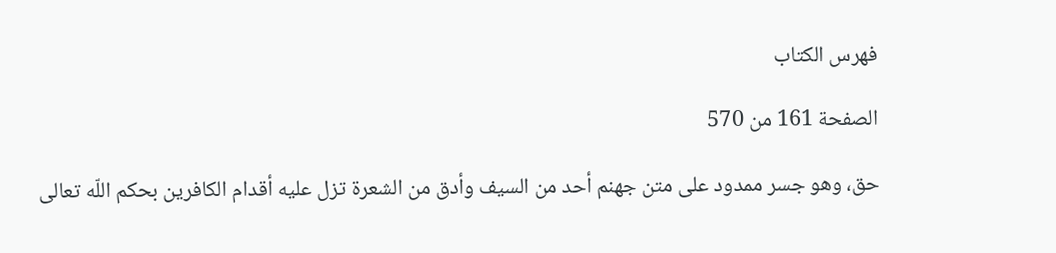فهرس الكتاب

الصفحة 161 من 570

حق، وهو جسر ممدود على متن جهنم أحد من السيف وأدق من الشعرة تزل عليه أقدام الكافرين بحكم اللّه تعالى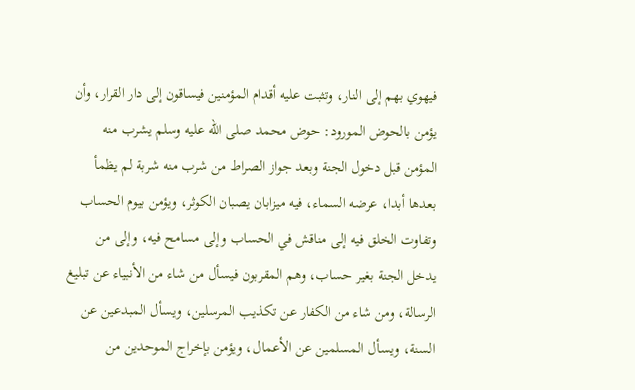فيهوي بهم إلى النار، وتثبت عليه أقدام المؤمنين فيساقون إلى دار القرار، وأن يؤمن بالحوض المورود: حوض محمد صلى اللّه عليه وسلم يشرب منه المؤمن قبل دخول الجنة وبعد جواز الصراط من شرب منه شربة لم يظمأ بعدها أبدا، عرضه السماء، فيه ميزابان يصبان الكوثر، ويؤمن بيوم الحساب وتفاوت الخلق فيه إلى مناقش في الحساب وإلى مسامح فيه، وإلى من يدخل الجنة بغير حساب، وهم المقربون فيسأل من شاء من الأنبياء عن تبليغ الرسالة، ومن شاء من الكفار عن تكذيب المرسلين، ويسأل المبدعين عن السنة، ويسأل المسلمين عن الأعمال، ويؤمن بإخراج الموحدين من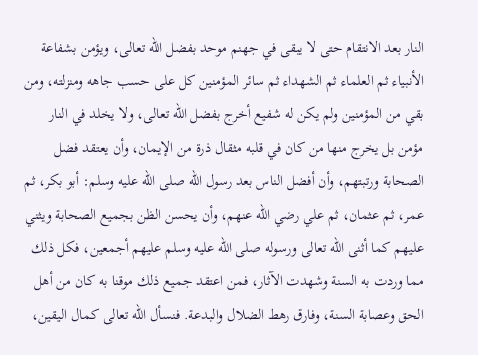النار بعد الانتقام حتى لا يبقى في جهنم موحد بفضل اللّه تعالى، ويؤمن بشفاعة الأنبياء ثم العلماء ثم الشهداء ثم سائر المؤمنين كل على حسب جاهه ومنزلته، ومن بقي من المؤمنين ولم يكن له شفيع أخرج بفضل اللّه تعالى، ولا يخلد في النار مؤمن بل يخرج منها من كان في قلبه مثقال ذرة من الإيمان، وأن يعتقد فضل الصحابة ورتبتهم، وأن أفضل الناس بعد رسول اللّه صلى اللّه عليه وسلم: أبو بكر، ثم عمر، ثم عثمان، ثم علي رضي اللّه عنهم، وأن يحسن الظن بجميع الصحابة ويثني عليهم كما أثنى اللّه تعالى ورسوله صلى اللّه عليه وسلم عليهم أجمعين، فكل ذلك مما وردت به السنة وشهدت الآثار، فمن اعتقد جميع ذلك موقنا به كان من أهل الحق وعصابة السنة، وفارق رهط الضلال والبدعة. فنسأل اللّه تعالى كمال اليقين،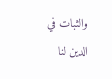والثبات في الدين لنا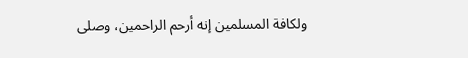ولكافة المسلمين إنه أرحم الراحمين، وصلى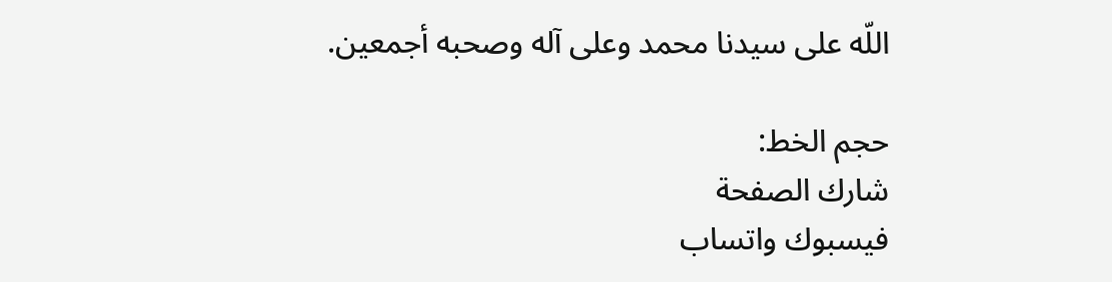اللّه على سيدنا محمد وعلى آله وصحبه أجمعين.

حجم الخط:
شارك الصفحة
فيسبوك واتساب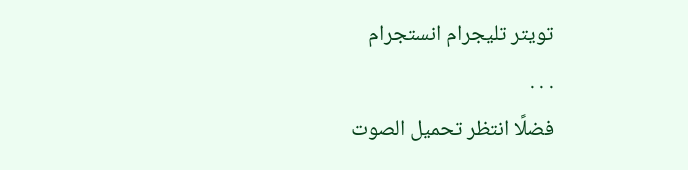تويتر تليجرام انستجرام
. . .
فضلًا انتظر تحميل الصوت